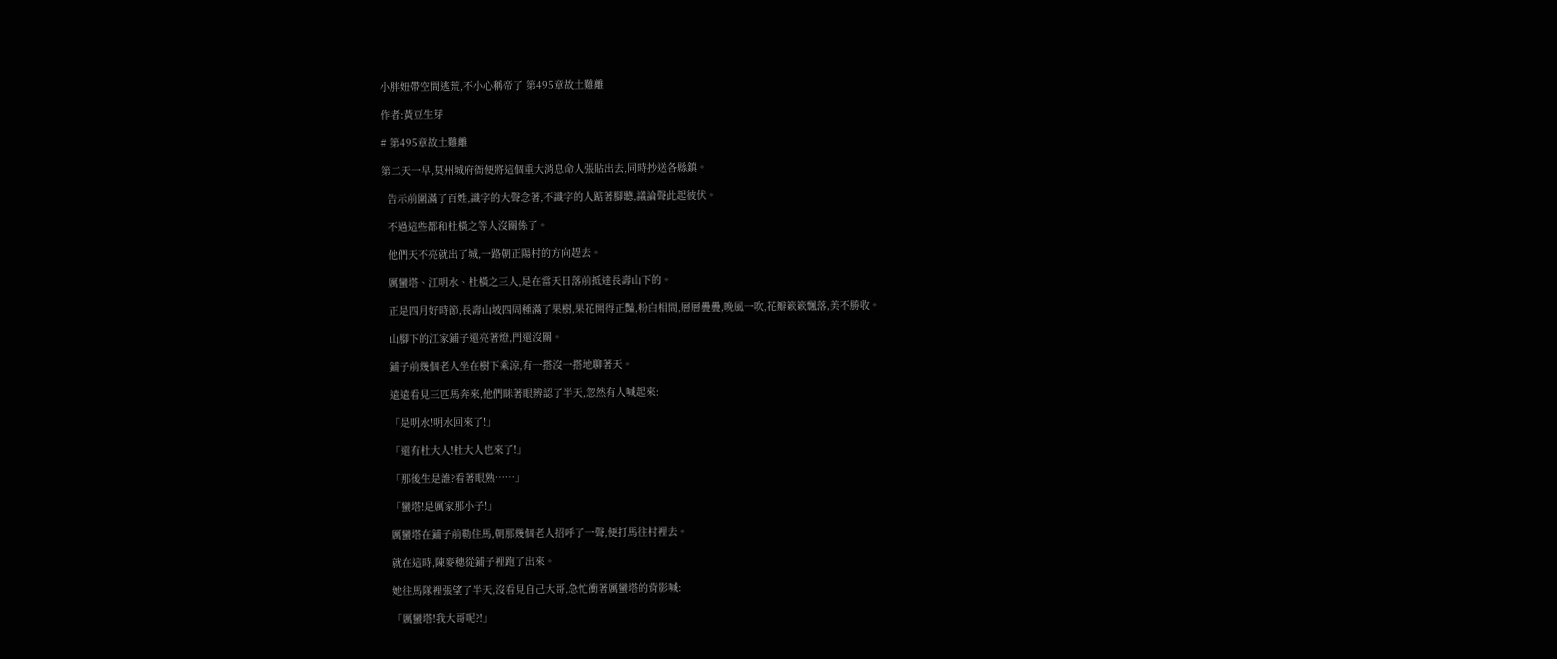小胖妞帶空間逃荒,不小心稱帝了 第495章故土難離

作者:黃豆生芽

# 第495章故土難離

第二天一早,莫州城府衙便將這個重大消息命人張貼出去,同時抄送各縣鎮。

  告示前圍滿了百姓,識字的大聲念著,不識字的人踮著腳聽,議論聲此起彼伏。

  不過這些都和杜橫之等人沒關係了。

  他們天不亮就出了城,一路朝正陽村的方向趕去。

  厲蠻塔、江明水、杜橫之三人,是在當天日落前抵達長壽山下的。

  正是四月好時節,長壽山坡四周種滿了果樹,果花開得正豔,粉白相間,層層疊疊,晚風一吹,花瓣簌簌飄落,美不勝收。

  山腳下的江家鋪子還亮著燈,門還沒關。

  鋪子前幾個老人坐在樹下乘涼,有一搭沒一搭地聊著天。

  遠遠看見三匹馬奔來,他們眯著眼辨認了半天,忽然有人喊起來:

  「是明水!明水回來了!」

  「還有杜大人!杜大人也來了!」

  「那後生是誰?看著眼熟……」

  「蠻塔!是厲家那小子!」

  厲蠻塔在鋪子前勒住馬,朝那幾個老人招呼了一聲,便打馬往村裡去。

  就在這時,陳麥穗從鋪子裡跑了出來。

  她往馬隊裡張望了半天,沒看見自己大哥,急忙衝著厲蠻塔的背影喊:

  「厲蠻塔!我大哥呢?!」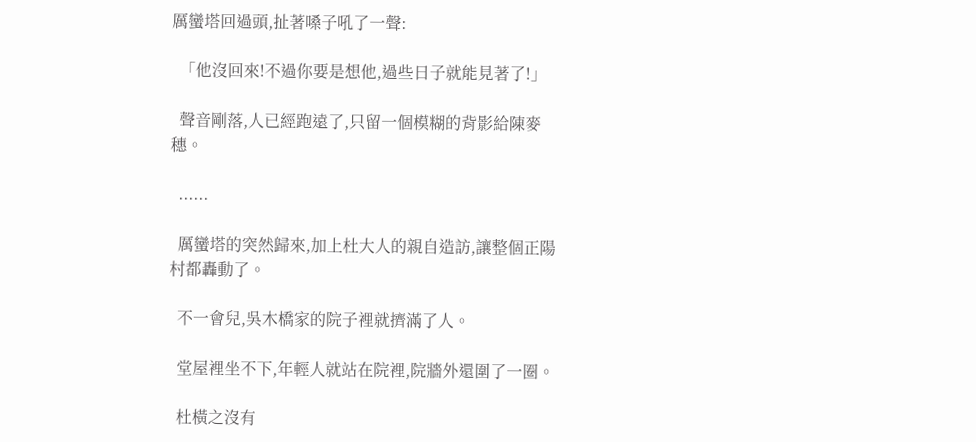厲蠻塔回過頭,扯著嗓子吼了一聲:

  「他沒回來!不過你要是想他,過些日子就能見著了!」

  聲音剛落,人已經跑遠了,只留一個模糊的背影給陳麥穗。

  ......

  厲蠻塔的突然歸來,加上杜大人的親自造訪,讓整個正陽村都轟動了。

  不一會兒,吳木橋家的院子裡就擠滿了人。

  堂屋裡坐不下,年輕人就站在院裡,院牆外還圍了一圈。

  杜橫之沒有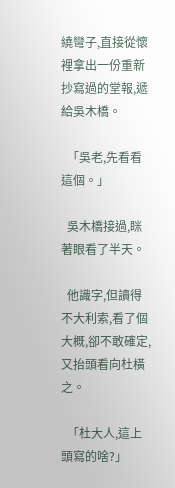繞彎子,直接從懷裡拿出一份重新抄寫過的堂報,遞給吳木橋。

  「吳老,先看看這個。」

  吳木橋接過,眯著眼看了半天。

  他識字,但讀得不大利索,看了個大概,卻不敢確定,又抬頭看向杜橫之。

  「杜大人,這上頭寫的啥?」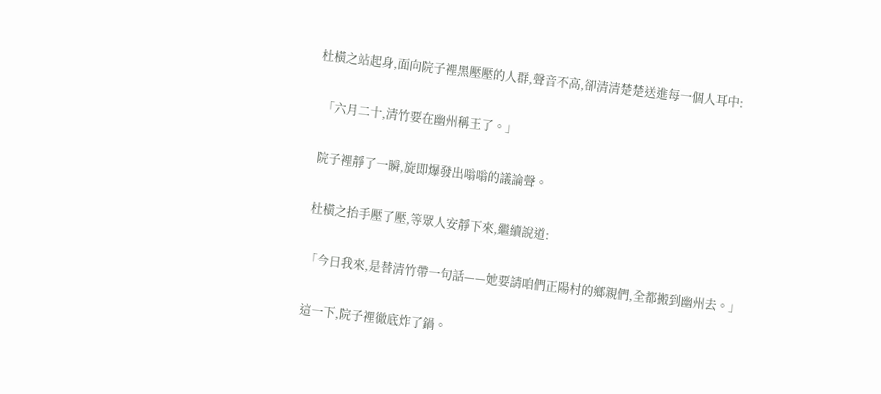杜橫之站起身,面向院子裡黑壓壓的人群,聲音不高,卻清清楚楚送進每一個人耳中:

  「六月二十,清竹要在幽州稱王了。」

  院子裡靜了一瞬,旋即爆發出嗡嗡的議論聲。

  杜橫之抬手壓了壓,等眾人安靜下來,繼續說道:

  「今日我來,是替清竹帶一句話——她要請咱們正陽村的鄉親們,全都搬到幽州去。」

  這一下,院子裡徹底炸了鍋。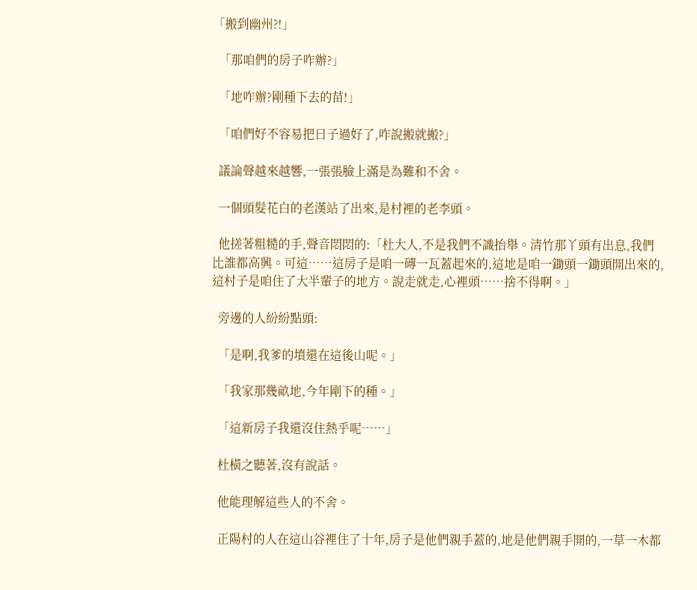「搬到幽州?!」

  「那咱們的房子咋辦?」

  「地咋辦?剛種下去的苗!」

  「咱們好不容易把日子過好了,咋說搬就搬?」

  議論聲越來越響,一張張臉上滿是為難和不舍。

  一個頭髮花白的老漢站了出來,是村裡的老李頭。

  他搓著粗糙的手,聲音悶悶的:「杜大人,不是我們不識抬舉。清竹那丫頭有出息,我們比誰都高興。可這……這房子是咱一磚一瓦蓋起來的,這地是咱一鋤頭一鋤頭開出來的,這村子是咱住了大半輩子的地方。說走就走,心裡頭……捨不得啊。」

  旁邊的人紛紛點頭:

  「是啊,我爹的墳還在這後山呢。」

  「我家那幾畝地,今年剛下的種。」

  「這新房子我還沒住熱乎呢……」

  杜橫之聽著,沒有說話。

  他能理解這些人的不舍。

  正陽村的人在這山谷裡住了十年,房子是他們親手蓋的,地是他們親手開的,一草一木都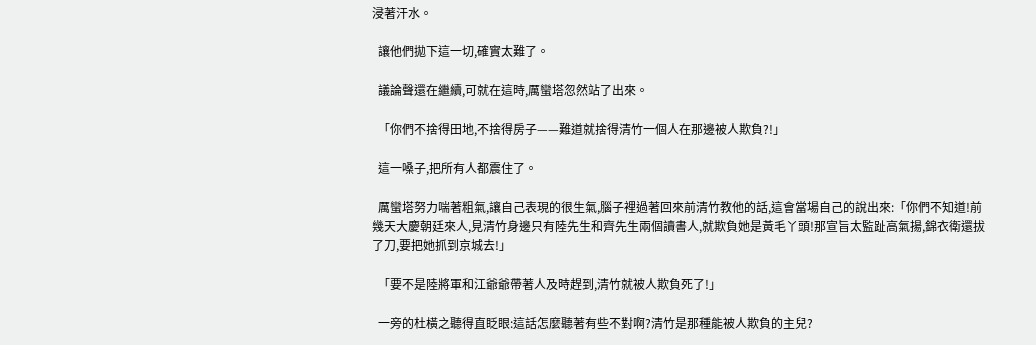浸著汗水。

  讓他們拋下這一切,確實太難了。

  議論聲還在繼續,可就在這時,厲蠻塔忽然站了出來。

  「你們不捨得田地,不捨得房子——難道就捨得清竹一個人在那邊被人欺負?!」

  這一嗓子,把所有人都震住了。

  厲蠻塔努力喘著粗氣,讓自己表現的很生氣,腦子裡過著回來前清竹教他的話,這會當場自己的說出來:「你們不知道!前幾天大慶朝廷來人,見清竹身邊只有陸先生和齊先生兩個讀書人,就欺負她是黃毛丫頭!那宣旨太監趾高氣揚,錦衣衛還拔了刀,要把她抓到京城去!」

  「要不是陸將軍和江爺爺帶著人及時趕到,清竹就被人欺負死了!」

  一旁的杜橫之聽得直眨眼:這話怎麼聽著有些不對啊?清竹是那種能被人欺負的主兒?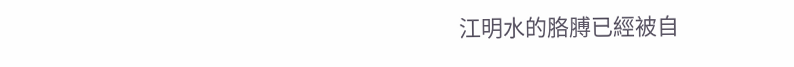江明水的胳膊已經被自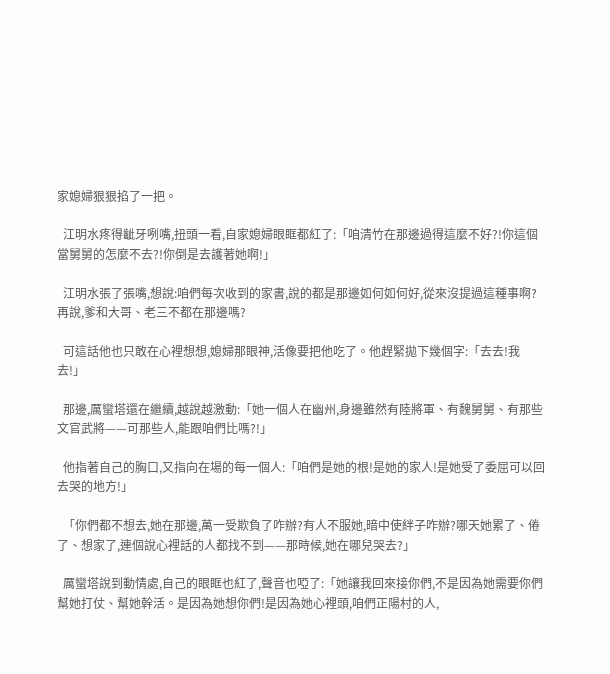家媳婦狠狠掐了一把。

  江明水疼得齜牙咧嘴,扭頭一看,自家媳婦眼眶都紅了:「咱清竹在那邊過得這麼不好?!你這個當舅舅的怎麼不去?!你倒是去護著她啊!」

  江明水張了張嘴,想說:咱們每次收到的家書,說的都是那邊如何如何好,從來沒提過這種事啊?再說,爹和大哥、老三不都在那邊嗎?

  可這話他也只敢在心裡想想,媳婦那眼神,活像要把他吃了。他趕緊拋下幾個字:「去去!我去!」

  那邊,厲蠻塔還在繼續,越說越激動:「她一個人在幽州,身邊雖然有陸將軍、有魏舅舅、有那些文官武將——可那些人,能跟咱們比嗎?!」

  他指著自己的胸口,又指向在場的每一個人:「咱們是她的根!是她的家人!是她受了委屈可以回去哭的地方!」

  「你們都不想去,她在那邊,萬一受欺負了咋辦?有人不服她,暗中使絆子咋辦?哪天她累了、倦了、想家了,連個說心裡話的人都找不到——那時候,她在哪兒哭去?」

  厲蠻塔說到動情處,自己的眼眶也紅了,聲音也啞了:「她讓我回來接你們,不是因為她需要你們幫她打仗、幫她幹活。是因為她想你們!是因為她心裡頭,咱們正陽村的人,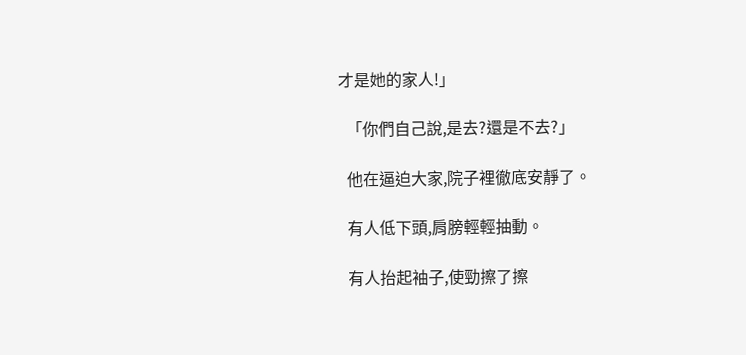才是她的家人!」

  「你們自己說,是去?還是不去?」

  他在逼迫大家,院子裡徹底安靜了。

  有人低下頭,肩膀輕輕抽動。

  有人抬起袖子,使勁擦了擦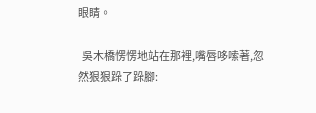眼睛。

  吳木橋愣愣地站在那裡,嘴唇哆嗦著,忽然狠狠跺了跺腳: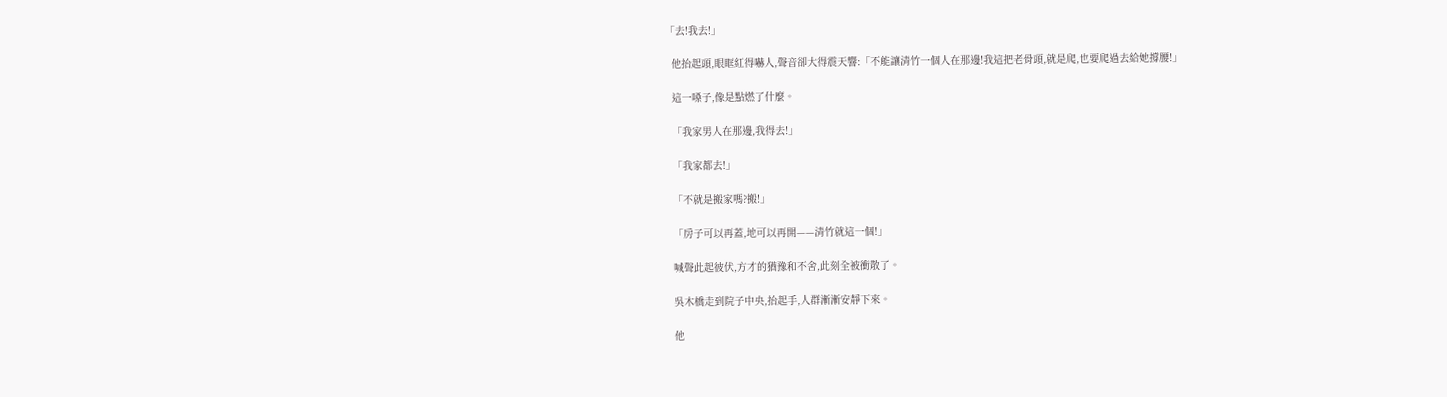「去!我去!」

  他抬起頭,眼眶紅得嚇人,聲音卻大得震天響:「不能讓清竹一個人在那邊!我這把老骨頭,就是爬,也要爬過去給她撐腰!」

  這一嗓子,像是點燃了什麼。

  「我家男人在那邊,我得去!」

  「我家都去!」

  「不就是搬家嗎?搬!」

  「房子可以再蓋,地可以再開——清竹就這一個!」

  喊聲此起彼伏,方才的猶豫和不舍,此刻全被衝散了。

  吳木橋走到院子中央,抬起手,人群漸漸安靜下來。

  他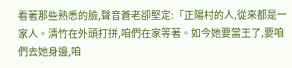看著那些熟悉的臉,聲音蒼老卻堅定:「正陽村的人,從來都是一家人。清竹在外頭打拼,咱們在家等著。如今她要當王了,要咱們去她身邊,咱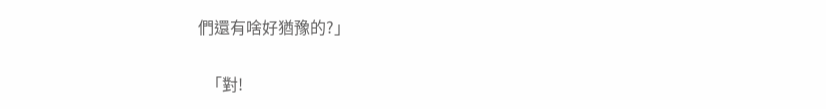們還有啥好猶豫的?」

  「對!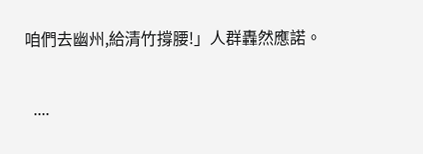咱們去幽州,給清竹撐腰!」人群轟然應諾。

  ....